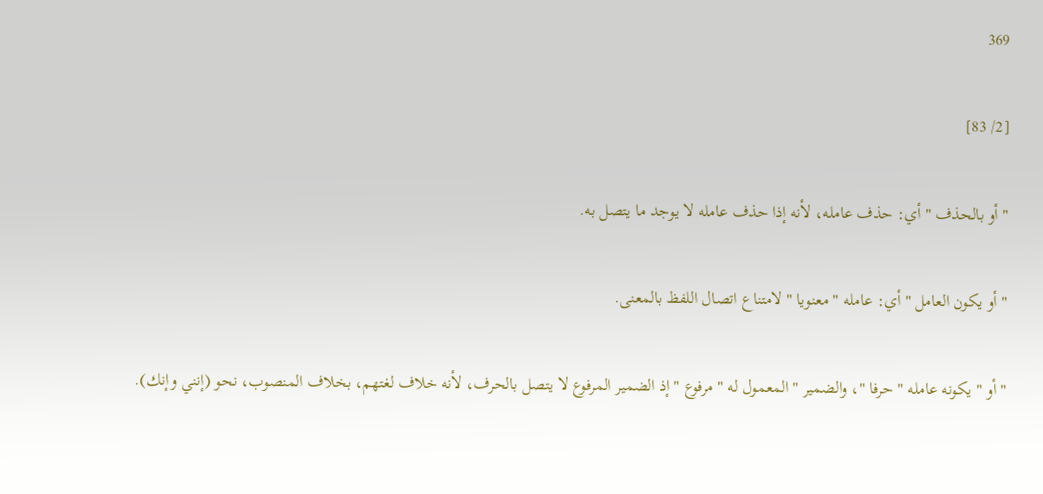369

[2/ 83]

" أو بالحذف " أي: حذف عامله، لأنه إذا حذف عامله لا يوجد ما يتصل به.

" أو يكون العامل " أي: عامله " معنويا " لامتناع اتصال اللفظ بالمعنى.

" أو " يكونه عامله " حرفا "، والضمير " المعمول له " مرفوع " إذ الضمير المرفوع لا يتصل بالحرف، لأنه خلاف لغتهم، بخلاف المنصوب، نحو (إنني وإنك).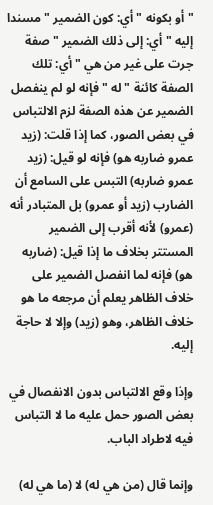" أو بكونه " أي: كون الضمير " مسندا إليه " أي: إلى ذلك الضمير " صفة جرت على غير من هي " أي: تلك الصفة كائنة " له " فإنه لو لم ينفصل الضمير عن هذه الصفة لزم الالتباس في بعض الصور، كما إذا قلت: (زيد عمرو ضاربه هو) فإنه لو قيل: (زيد عمرو ضاربه) التبس على السامع أن الضارب (زيد أو عمرو) بل المتبادر أنه (عمرو) لأنه أقرب إلى الضمير المستتر بخلاف ما إذا قيل: (ضاربه هو) فإنه لما انفصل الضمير على خلاف الظاهر يعلم أن مرجعه ما هو خلاف الظاهر، وهو (زيد) وإلا لا حاجة إليه.

وإذا وقع الالتباس بدون الانفصال في بعض الصور حمل عليه ما لا التباس فيه لاطراد الباب.

وإنما قال (من هي له) لا (ما هي له)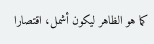كما هو الظاهر ليكون أشمل، اقتصارا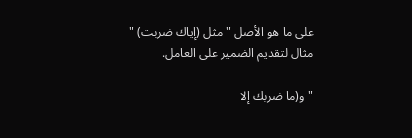على ما هو الأصل " مثل (إياك ضربت) " مثال لتقديم الضمير على العامل.

" و(ما ضربك إلا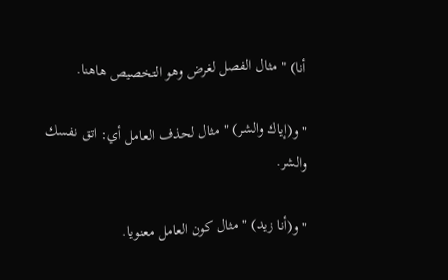أنا) " مثال الفصل لغرض وهو التخصيص هاهنا.

" و(إياك والشر) " مثال لحذف العامل أي: اتق نفسك والشر.

" و(أنا زيد) " مثال كون العامل معنويا.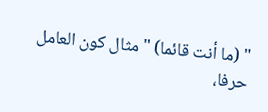" (ما أنت قائما) " مثال كون العامل حرفا،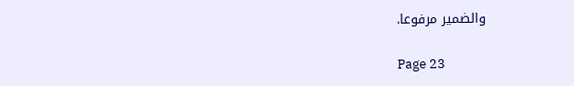والضمير مرفوعا.

Page 23